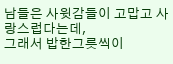남들은 사윗감들이 고맙고 사랑스럽다는데,
그래서 밥한그릇씩이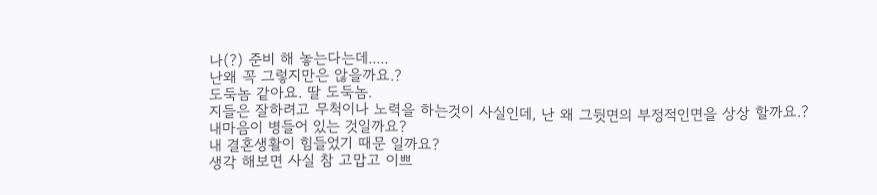나(?) 준비 해 놓는다는데.....
난왜 꼭 그렇지만은 않을까요.?
도둑놈 같아요. 딸 도둑놈.
지들은 잘하려고 무척이나 노력을 하는것이 사실인데, 난 왜 그뒷면의 부정적인면을 상상 할까요.?
내마음이 병들어 있는 것일까요?
내 결혼생활이 힘들었기 때문 일까요?
생각 해보면 사실 참 고맙고 이쁘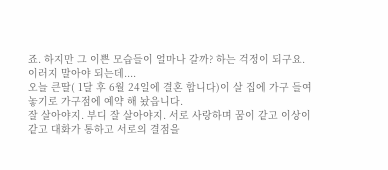죠. 하지만 그 이쁜 모습들이 얼마나 갈까? 하는 걱정이 되구요.
이러지 말아야 되는데....
오늘 큰딸( 1달 후 6월 24일에 결혼 합니다)이 살 집에 가구 들여놓기로 가구점에 예약 해 놨읍니다.
잘 살아야지. 부디 잘 살아야지. 서로 사랑하며 꿈이 같고 이상이 같고 대화가 통하고 서로의 결점을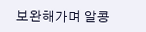보완해가며 알콩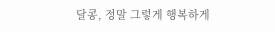달콩, 정말 그렇게 행복하게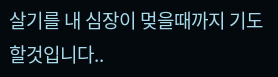살기를 내 심장이 멎을때까지 기도 할것입니다..